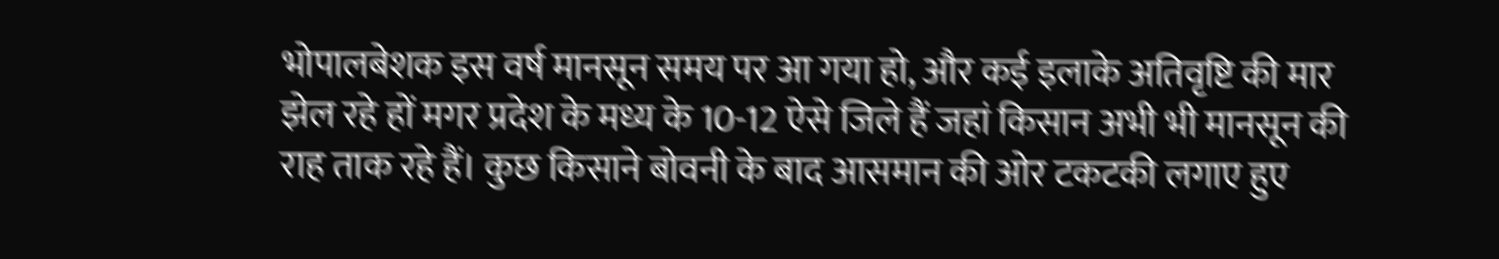भोपालबेशक इस वर्ष मानसून समय पर आ गया हो, और कई इलाके अतिवृष्टि की मार झेल रहे हों मगर प्रदेश के मध्य के 10-12 ऐसे जिले हैं जहां किसान अभी भी मानसून की राह ताक रहे हैं। कुछ किसाने बोवनी के बाद आसमान की ओर टकटकी लगाए हुए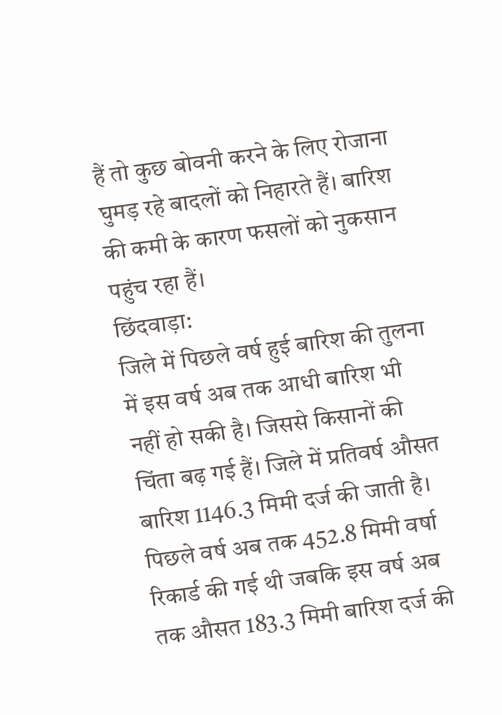हैं तो कुछ बोवनी करने के लिए रोजाना घुमड़ रहे बादलों को निहारते हैं। बारिश की कमी के कारण फसलों को नुकसान पहुंच रहा हैं।
छिंदवाड़ा:
जिले में पिछले वर्ष हुई बारिश की तुलना में इस वर्ष अब तक आधी बारिश भी नहीं हो सकी है। जिससे किसानों की चिंता बढ़ गई हैं। जिले में प्रतिवर्ष औसत बारिश 1146.3 मिमी दर्ज की जाती है। पिछले वर्ष अब तक 452.8 मिमी वर्षा रिकार्ड की गई थी जबकि इस वर्ष अब तक औसत 183.3 मिमी बारिश दर्ज की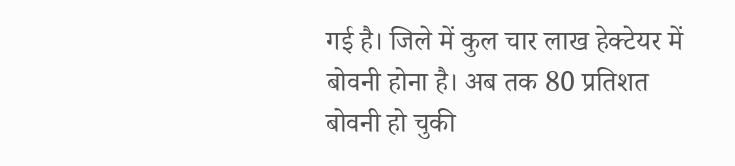गई है। जिले में कुल चार लाख हेक्टेयर में बोवनी होना है। अब तक 80 प्रतिशत बोवनी हो चुकी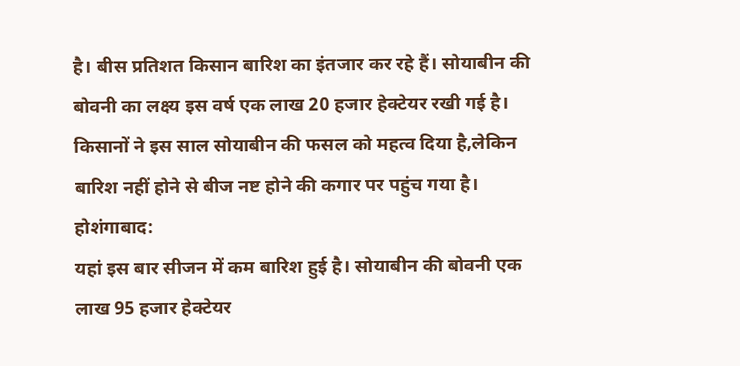है। बीस प्रतिशत किसान बारिश का इंतजार कर रहे हैं। सोयाबीन की बोवनी का लक्ष्य इस वर्ष एक लाख 20 हजार हेक्टेयर रखी गई है। किसानों ने इस साल सोयाबीन की फसल को महत्व दिया है,लेकिन बारिश नहीं होने से बीज नष्ट होने की कगार पर पहुंच गया है।
होशंगाबाद:
यहां इस बार सीजन में कम बारिश हुई है। सोयाबीन की बोवनी एक लाख 95 हजार हेक्टेयर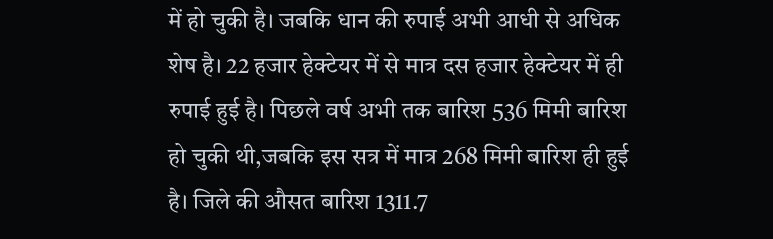में हो चुकी है। जबकि धान की रुपाई अभी आधी से अधिक शेष है। 22 हजार हेक्टेयर में से मात्र दस हजार हेक्टेयर में ही रुपाई हुई है। पिछले वर्ष अभी तक बारिश 536 मिमी बारिश हो चुकी थी,जबकि इस सत्र में मात्र 268 मिमी बारिश ही हुई है। जिले की औसत बारिश 1311.7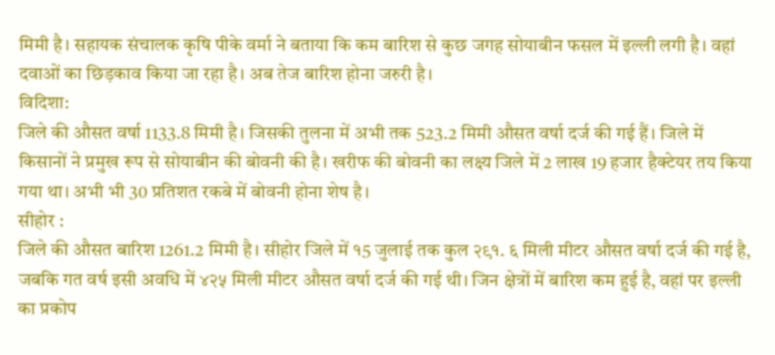मिमी है। सहायक संचालक कृषि पीके वर्मा ने बताया कि कम बारिश से कुछ जगह सोयाबीन फसल में इल्ली लगी है। वहां दवाओं का छिड़काव किया जा रहा है। अब तेज बारिश होना जरुरी है।
विदिशा:
जिले की औसत वर्षा 1133.8 मिमी है। जिसकी तुलना में अभी तक 523.2 मिमी औसत वर्षा दर्ज की गई हैं। जिले में किसानों ने प्रमुख रूप से सोयाबीन की बोवनी की है। खरीफ की बोवनी का लक्ष्य जिले में 2 लाख 19 हजार हैक्टेयर तय किया गया था। अभी भी 30 प्रतिशत रकबे में बोवनी होना शेष है।
सीहोर :
जिले की औसत बारिश 1261.2 मिमी है। सीहोर जिले में १5 जुलाई तक कुल २९१. ६ मिली मीटर औसत वर्षा दर्ज की गई है, जबकि गत वर्ष इसी अवधि में ४२५ मिली मीटर औसत वर्षा दर्ज की गई थी। जिन क्षेत्रों में बारिश कम हुई है, वहां पर इल्ली का प्रकोप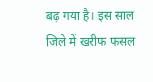बढ़ गया है। इस साल जिले में खरीफ फसल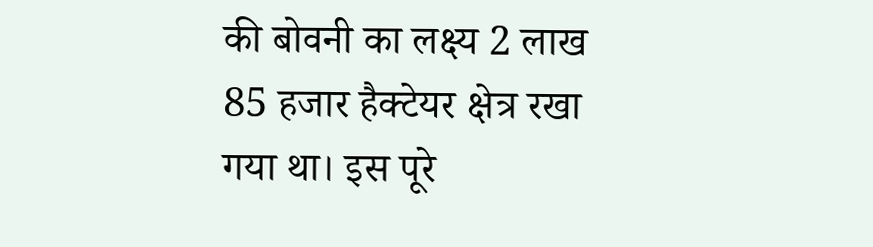की बोवनी का लक्ष्य 2 लाख 85 हजार हैक्टेयर क्षेत्र रखा गया था। इस पूरे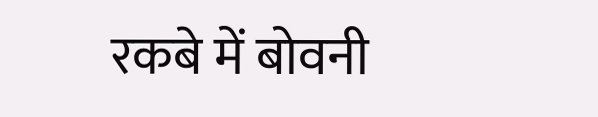रकबे में बोवनी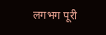लगभग पूरी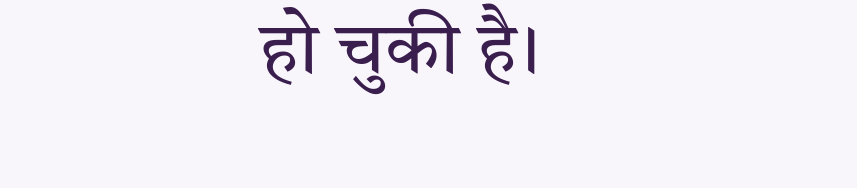हो चुकी है।